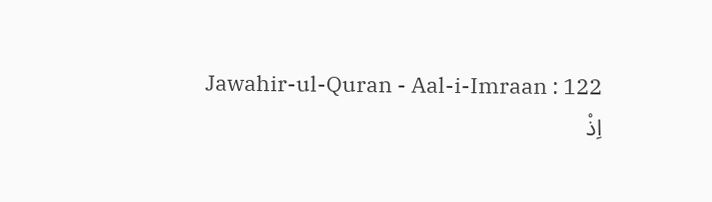Jawahir-ul-Quran - Aal-i-Imraan : 122
اِذْ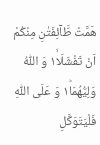هَمَّتْ طَّآئِفَتٰنِ مِنْكُمْ اَنْ تَفْشَلَا١ۙ وَ اللّٰهُ وَلِیُّهُمَا١ؕ وَ عَلَى اللّٰهِ فَلْیَتَوَكَّلِ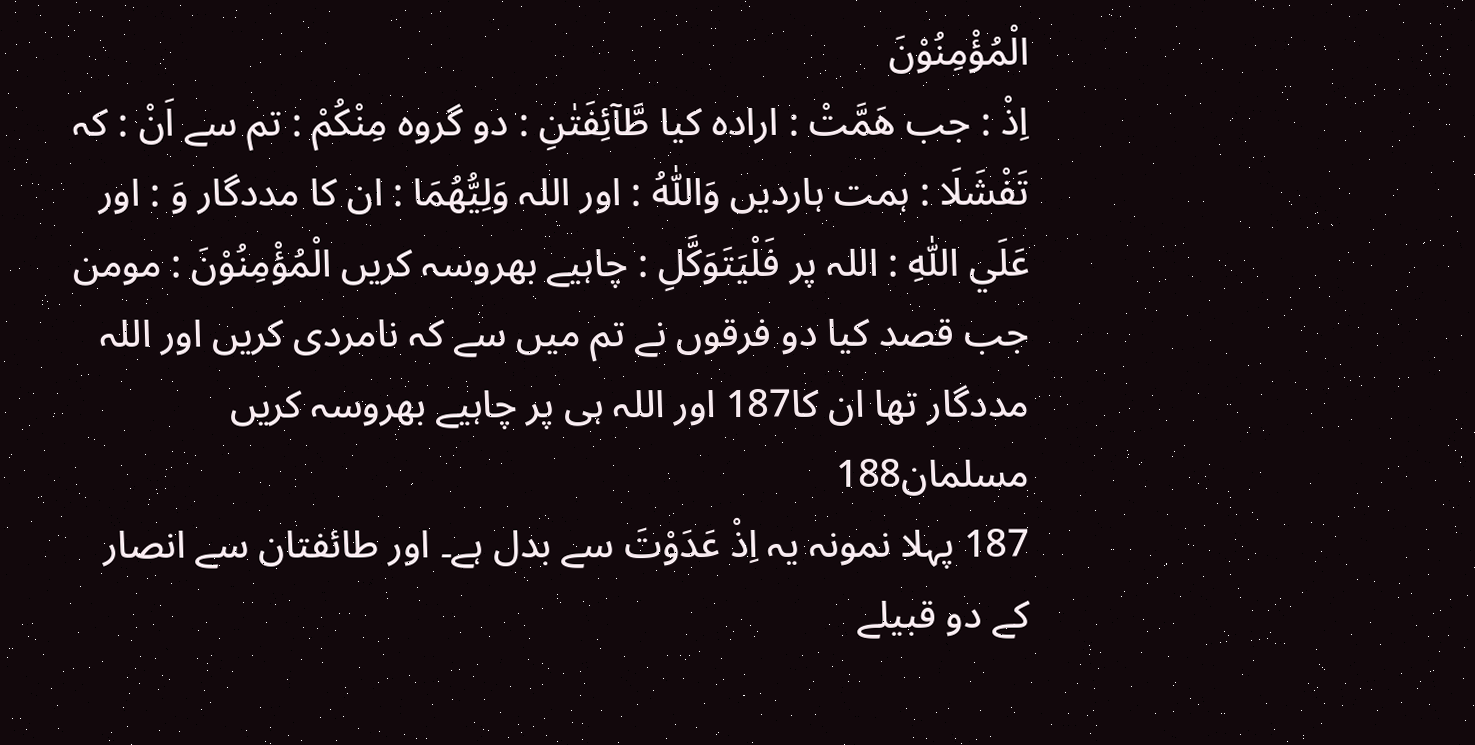الْمُؤْمِنُوْنَ
اِذْ : جب ھَمَّتْ : ارادہ کیا طَّآئِفَتٰنِ : دو گروہ مِنْكُمْ : تم سے اَنْ : کہ تَفْشَلَا : ہمت ہاردیں وَاللّٰهُ : اور اللہ وَلِيُّهُمَا : ان کا مددگار وَ : اور عَلَي اللّٰهِ : اللہ پر فَلْيَتَوَكَّلِ : چاہیے بھروسہ کریں الْمُؤْمِنُوْنَ : مومن
جب قصد کیا دو فرقوں نے تم میں سے کہ نامردی کریں اور اللہ مددگار تھا ان کا187 اور اللہ ہی پر چاہیے بھروسہ کریں مسلمان188
187 پہلا نمونہ یہ اِذْ عَدَوْتَ سے بدل ہے۔ اور طائفتان سے انصار کے دو قبیلے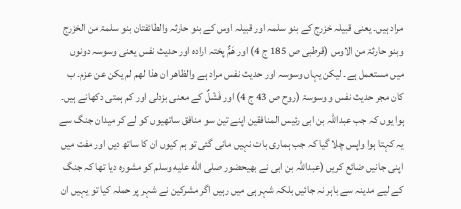مراد ہیں۔ یعنی قبیلہ خزرج کے بنو سلمہ اور قبیلہ اوس کے بنو حارثہ والطائفتان بنو سلمۃ من الخزرج وبنو حارثۃ من الاوس (قرطبی ص 185 ج 4) اور ھَمٌّ پختہ ارادہ اور حدیث نفس یعنی وسوسہ دونوں میں مستعمل ہے۔ لیکن یہاں وسوسہ اور حدیث نفس مراد ہے والظاھر ان ھذا لھم لم یکن عن عزم۔ ب کان مجر حدیث نفس و وسوسۃ (روح ص 43 ج 4) اور فَشْلٌ کے معنی بزدلی اور کم ہمتی دکھانے ہیں۔ ہوا یوں کہ جب عبداللہ بن ابی رئیس المنافقین اپنے تین سو منافق ساتھیوں کو لے کر میدان جنگ سے یہ کہتا ہوا واپس چلا گیا کہ جب ہماری بات نہیں مانی گئی تو ہم کیوں ان کا ساتھ دیں اور مفت میں اپنی جانیں ضائع کریں (عبداللہ بن ابی نے بھیحضور صلى الله عليه وسلم کو مشورہ دیا تھا کہ جنگ کے لیے مدینہ سے باہر نہ جائیں بلکہ شہر ہی میں رہیں اگر مشرکین نے شہر پر حملہ کیا تو یہیں ان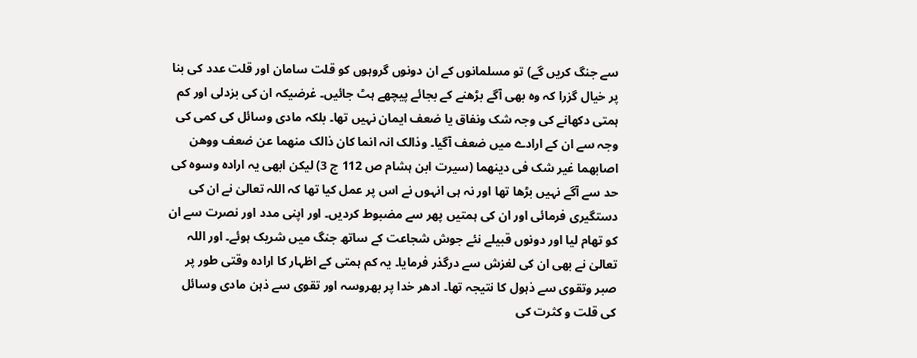سے جنگ کریں گے) تو مسلمانوں کے ان دونوں گروہوں کو قلت سامان اور قلت عدد کی بنا پر خیال گزرا کہ وہ بھی آگے بڑھنے کے بجائے پیچھے ہٹ جائیں۔ غرضیکہ ان کی بزدلی اور کم ہمتی دکھانے کی وجہ شک ونفاق یا ضعف ایمان نہیں تھا۔ بلکہ مادی وسائل کی کمی کی وجہ سے ان کے ارادے میں ضعف آگیا۔ وذالک انہ انما کان ذالک منھما عن ضعف ووھن اصابھما غیر شک فی دینھما (سیرت ابن ہشام ص 112 ج 3) لیکن ابھی یہ ارادہ وسوہ کی حد سے آگے نہیں بڑھا تھا اور نہ ہی انہوں نے اس پر عمل کیا تھا کہ اللہ تعالیٰ نے ان کی دستگیری فرمائی اور ان کی ہمتیں پھر سے مضبوط کردیں۔ اور اپنی مدد اور نصرت سے ان کو تھام لیا اور دونوں قبیلے نئے جوش شجاعت کے ساتھ جنگ میں شریک ہوئے۔ اور اللہ تعالیٰ نے بھی ان کی لغزش سے درگذر فرمایا۔ یہ کم ہمتی کے اظہار کا ارادہ وقتی طور پر صبر وتقوی سے ذہول کا نتیجہ تھا۔ ادھر خدا پر بھروسہ اور تقوی سے ذہن مادی وسائل کی قلت و کثرت کی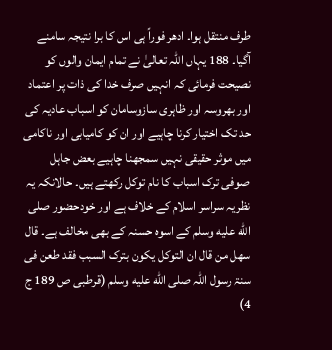طرف منتقل ہوا۔ ادھر فوراً ہی اس کا برا نتیجہ سامنے آگیا۔ 188 یہاں اللہ تعالیٰ نے تمام ایمان والوں کو نصیحت فرمائی کہ انہیں صرف خدا کی ذات پر اعتماد اور بھروسہ اور ظاہری سازوسامان کو اسباب عادیہ کی حد تک اختیار کرنا چاہیے اور ان کو کامیابی اور ناکامی میں موثر حقیقی نہیں سمجھنا چاہیے بعض جاہل صوفی ترک اسباب کا نام توکل رکھتے ہیں۔ حالانکہ یہ نظریہ سراسر اسلام کے خلاف ہے اور خودحضور صلى الله عليه وسلم کے اسوہ حسنہ کے بھی مخالف ہے۔ قال سھل من قال ان التوکل یکون بترک السبب فقد طعن فی سنۃ رسول اللہ صلى الله عليه وسلم (قرطبی ص 189 ج 4)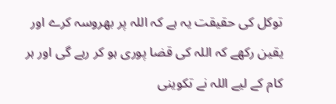توکل کی حقیقت یہ ہے کہ اللہ پر بھروسہ کرے اور یقین رکھے کہ اللہ کی قضا پوری ہو کر رہے گی اور ہر کام کے لیے اللہ نے تکوینی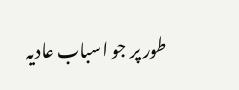طور پر جو اسباب عادیہ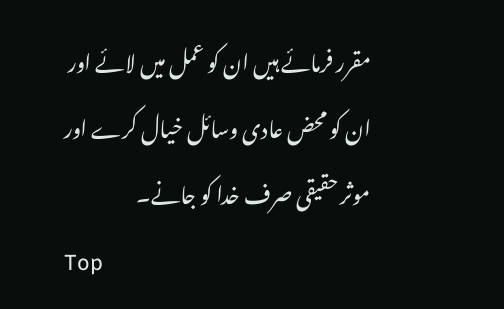مقرر فرمائے ہیں ان کو عمل میں لائے اور ان کو محض عادی وسائل خیال کرے اور موثر حقیقی صرف خدا کو جانے۔
Top